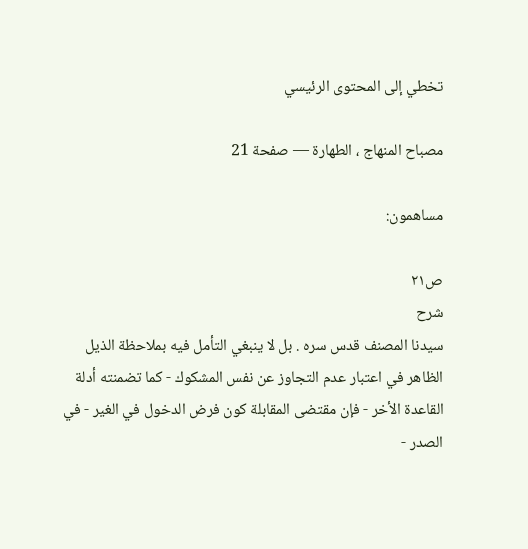تخطي إلى المحتوى الرئيسي

مصباح المنهاج ، الطهارة — صفحة 21

مساهمون:

ص٢١
شرح
سيدنا المصنف قدس سره . بل لا ينبغي التأمل فيه بملاحظة الذيل الظاهر في اعتبار عدم التجاوز عن نفس المشكوك - كما تضمنته أدلة القاعدة الأخر - فإن مقتضى المقابلة كون فرض الدخول في الغير - في الصدر -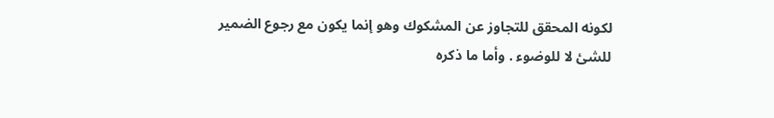لكونه المحقق للتجاوز عن المشكوك وهو إنما يكون مع رجوع الضمير للشئ لا للوضوء . وأما ما ذكره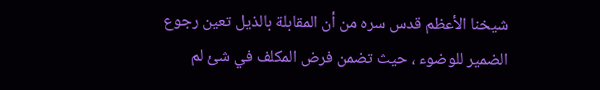شيخنا الأعظم قدس سره من أن المقابلة بالذيل تعين رجوع الضمير للوضوء ، حيث تضمن فرض المكلف في شئ لم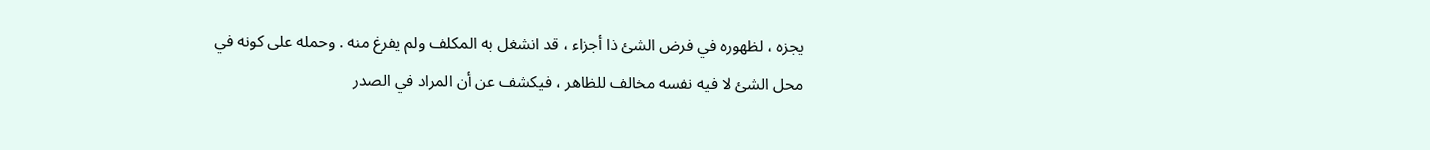يجزه ، لظهوره في فرض الشئ ذا أجزاء ، قد انشغل به المكلف ولم يفرغ منه . وحمله على كونه في محل الشئ لا فيه نفسه مخالف للظاهر ، فيكشف عن أن المراد في الصدر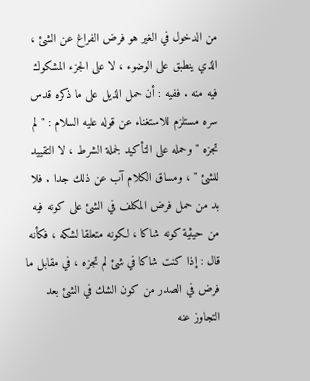من الدخول في الغير هو فرض الفراغ عن الشئ ، الذي ينطبق على الوضوء ، لا على الجزء المشكوك فيه منه . ففيه : أن حمل الذيل على ما ذكره قدس سره مستلزم للاستغناء عن قوله عليه السلام : " لم تجزه " وحمله على التأكيد لجملة الشرط ، لا التقييد للشئ " ، ومساق الكلام آب عن ذلك جدا . فلا بد من حمل فرض المكلف في الشئ على كونه فيه من حيثية كونه شاكا ، لكونه متعلقا لشكه ، فكأنه قال : إذا كنت شاكا في شئ لم تجزه ، في مقابل ما فرض في الصدر من كون الشك في الشئ بعد التجاوز عنه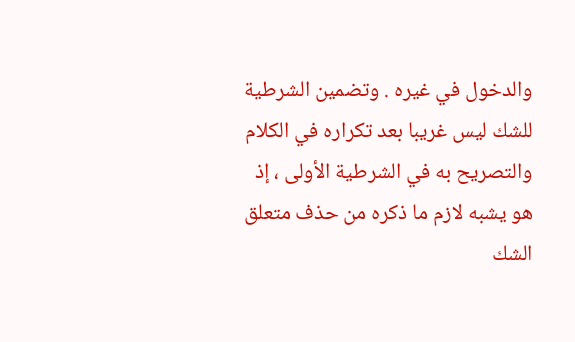والدخول في غيره . وتضمين الشرطية للشك ليس غريبا بعد تكراره في الكلام والتصريح به في الشرطية الأولى ، إذ هو يشبه لازم ما ذكره من حذف متعلق الشك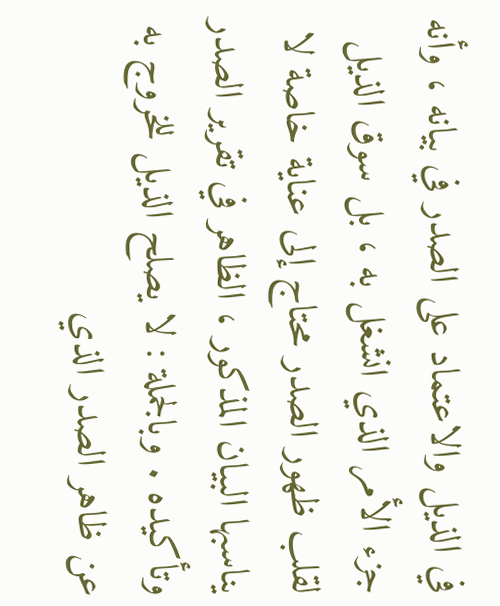في الذيل والاعتماد على الصدر في بيانه ، وأنه جزء الأمر الذي انشغل به ، بل سوق الذيل لقلب ظهور الصدر محتاج إلى عناية خاصة لا يناسبها البيان المذكور ، الظاهر في تقرير الصدر وتأكيده . وبالجملة : لا يصلح الذيل للخروج به عن ظاهر الصدر الذي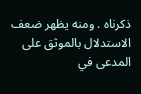ذكرناه . ومنه يظهر ضعف الاستدلال بالموثق على المدعى في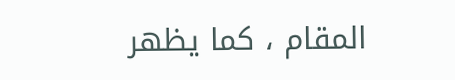المقام ، كما يظهر